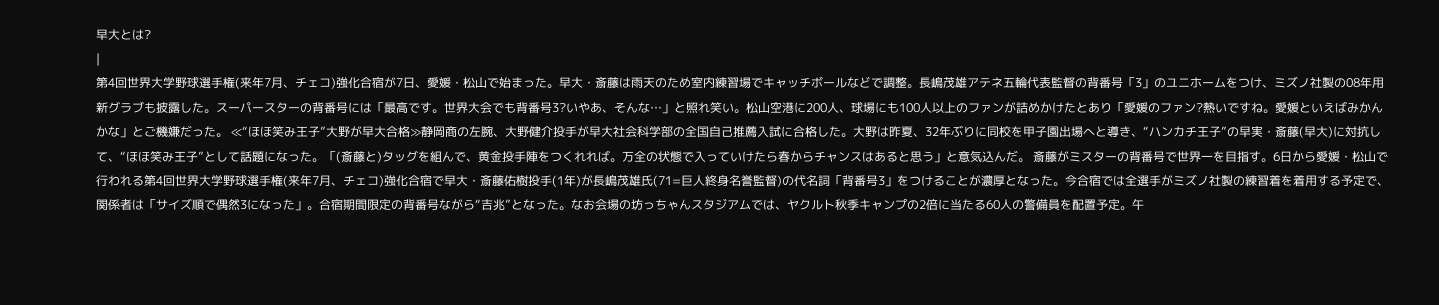早大とは?
|
第4回世界大学野球選手権(来年7月、チェコ)強化合宿が7日、愛媛・松山で始まった。早大・斎藤は雨天のため室内練習場でキャッチボールなどで調整。長嶋茂雄アテネ五輪代表監督の背番号「3」のユニホームをつけ、ミズノ社製の08年用新グラブも披露した。スーパースターの背番号には「最高です。世界大会でも背番号3?いやあ、そんな…」と照れ笑い。松山空港に200人、球場にも100人以上のファンが詰めかけたとあり「愛媛のファン?熱いですね。愛媛といえばみかんかな」とご機嫌だった。 ≪“ほほ笑み王子”大野が早大合格≫静岡商の左腕、大野健介投手が早大社会科学部の全国自己推薦入試に合格した。大野は昨夏、32年ぶりに同校を甲子園出場へと導き、“ハンカチ王子”の早実・斎藤(早大)に対抗して、“ほほ笑み王子”として話題になった。「(斎藤と)タッグを組んで、黄金投手陣をつくれれば。万全の状態で入っていけたら春からチャンスはあると思う」と意気込んだ。 斎藤がミスターの背番号で世界一を目指す。6日から愛媛・松山で行われる第4回世界大学野球選手権(来年7月、チェコ)強化合宿で早大・斎藤佑樹投手(1年)が長嶋茂雄氏(71=巨人終身名誉監督)の代名詞「背番号3」をつけることが濃厚となった。今合宿では全選手がミズノ社製の練習着を着用する予定で、関係者は「サイズ順で偶然3になった」。合宿期間限定の背番号ながら“吉兆”となった。なお会場の坊っちゃんスタジアムでは、ヤクルト秋季キャンプの2倍に当たる60人の警備員を配置予定。午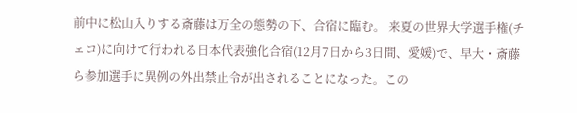前中に松山入りする斎藤は万全の態勢の下、合宿に臨む。 来夏の世界大学選手権(チェコ)に向けて行われる日本代表強化合宿(12月7日から3日間、愛媛)で、早大・斎藤ら参加選手に異例の外出禁止令が出されることになった。この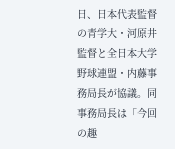日、日本代表監督の青学大・河原井監督と全日本大学野球連盟・内藤事務局長が協議。同事務局長は「今回の趣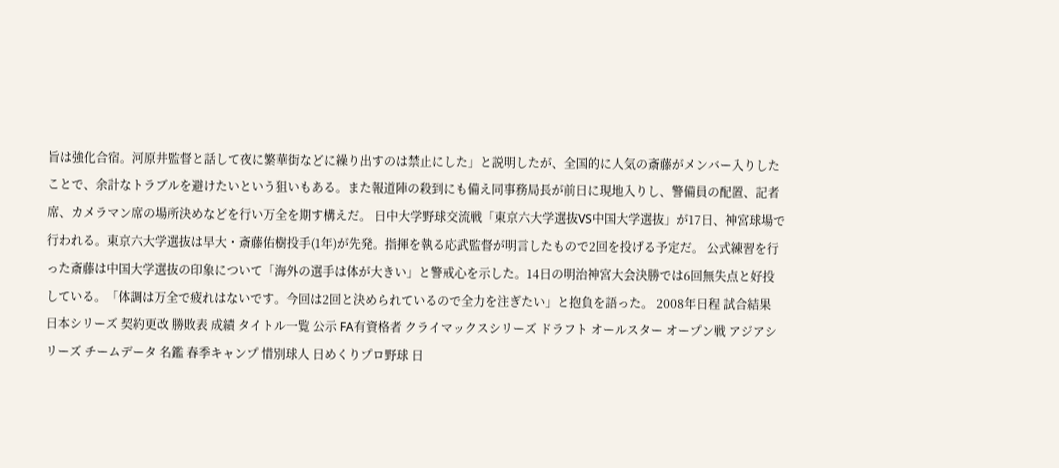旨は強化合宿。河原井監督と話して夜に繁華街などに繰り出すのは禁止にした」と説明したが、全国的に人気の斎藤がメンバー入りしたことで、余計なトラブルを避けたいという狙いもある。また報道陣の殺到にも備え同事務局長が前日に現地入りし、警備員の配置、記者席、カメラマン席の場所決めなどを行い万全を期す構えだ。 日中大学野球交流戦「東京六大学選抜VS中国大学選抜」が17日、神宮球場で行われる。東京六大学選抜は早大・斎藤佑樹投手(1年)が先発。指揮を執る応武監督が明言したもので2回を投げる予定だ。 公式練習を行った斎藤は中国大学選抜の印象について「海外の選手は体が大きい」と警戒心を示した。14日の明治神宮大会決勝では6回無失点と好投している。「体調は万全で疲れはないです。今回は2回と決められているので全力を注ぎたい」と抱負を語った。 2008年日程 試合結果 日本シリーズ 契約更改 勝敗表 成績 タイトル一覧 公示 FA有資格者 クライマックスシリーズ ドラフト オールスター オープン戦 アジアシリーズ チームデータ 名鑑 春季キャンプ 惜別球人 日めくりプロ野球 日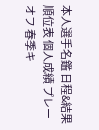本人選手名鑑 日程&結果 順位表 個人成績 プレーオフ 春季キ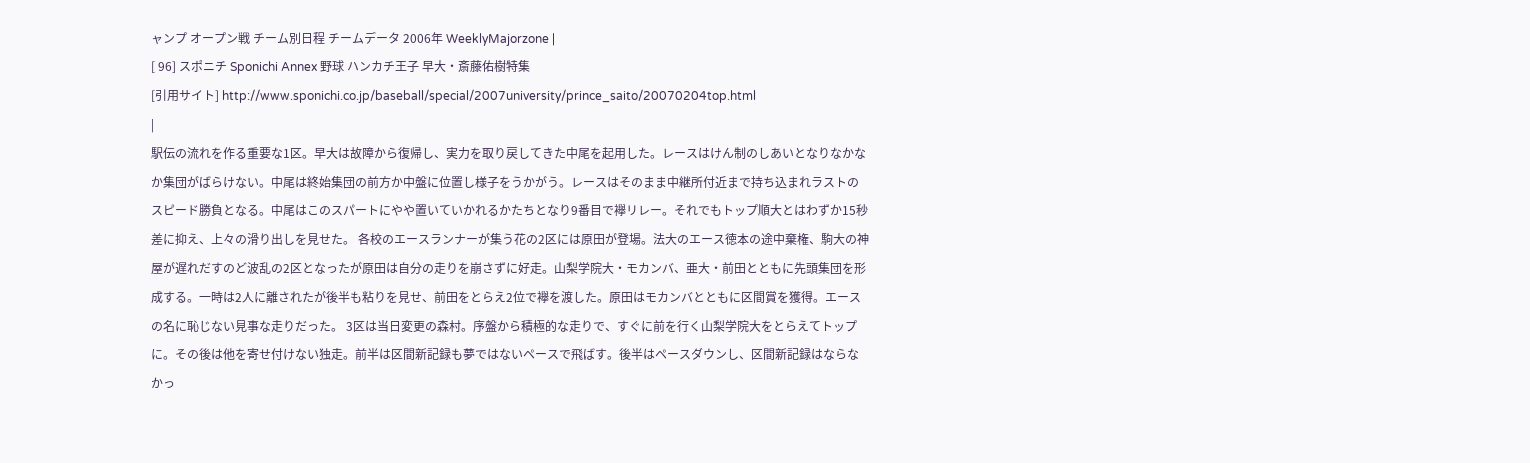ャンプ オープン戦 チーム別日程 チームデータ 2006年 WeeklyMajorzone |
[ 96] スポニチ Sponichi Annex 野球 ハンカチ王子 早大・斎藤佑樹特集
[引用サイト] http://www.sponichi.co.jp/baseball/special/2007university/prince_saito/20070204top.html
|
駅伝の流れを作る重要な1区。早大は故障から復帰し、実力を取り戻してきた中尾を起用した。レースはけん制のしあいとなりなかなか集団がばらけない。中尾は終始集団の前方か中盤に位置し様子をうかがう。レースはそのまま中継所付近まで持ち込まれラストのスピード勝負となる。中尾はこのスパートにやや置いていかれるかたちとなり9番目で襷リレー。それでもトップ順大とはわずか15秒差に抑え、上々の滑り出しを見せた。 各校のエースランナーが集う花の2区には原田が登場。法大のエース徳本の途中棄権、駒大の神屋が遅れだすのど波乱の2区となったが原田は自分の走りを崩さずに好走。山梨学院大・モカンバ、亜大・前田とともに先頭集団を形成する。一時は2人に離されたが後半も粘りを見せ、前田をとらえ2位で襷を渡した。原田はモカンバとともに区間賞を獲得。エースの名に恥じない見事な走りだった。 3区は当日変更の森村。序盤から積極的な走りで、すぐに前を行く山梨学院大をとらえてトップに。その後は他を寄せ付けない独走。前半は区間新記録も夢ではないペースで飛ばす。後半はペースダウンし、区間新記録はならなかっ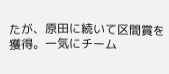たが、原田に続いて区間賞を獲得。一気にチーム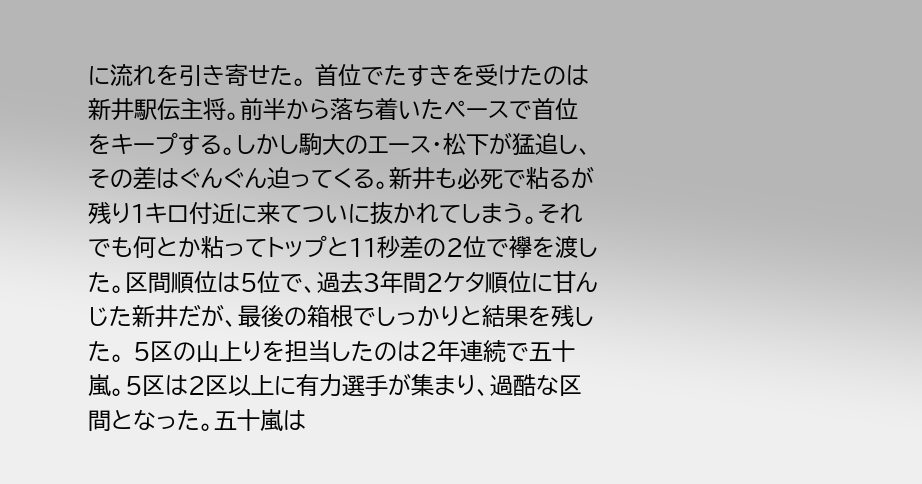に流れを引き寄せた。 首位でたすきを受けたのは新井駅伝主将。前半から落ち着いたペースで首位をキープする。しかし駒大のエース・松下が猛追し、その差はぐんぐん迫ってくる。新井も必死で粘るが残り1キロ付近に来てついに抜かれてしまう。それでも何とか粘ってトップと11秒差の2位で襷を渡した。区間順位は5位で、過去3年間2ケタ順位に甘んじた新井だが、最後の箱根でしっかりと結果を残した。 5区の山上りを担当したのは2年連続で五十嵐。5区は2区以上に有力選手が集まり、過酷な区間となった。五十嵐は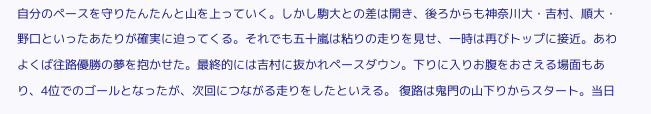自分のペースを守りたんたんと山を上っていく。しかし駒大との差は開き、後ろからも神奈川大・吉村、順大・野口といったあたりが確実に迫ってくる。それでも五十嵐は粘りの走りを見せ、一時は再びトップに接近。あわよくば往路優勝の夢を抱かせた。最終的には吉村に抜かれペースダウン。下りに入りお腹をおさえる場面もあり、4位でのゴールとなったが、次回につながる走りをしたといえる。 復路は鬼門の山下りからスタート。当日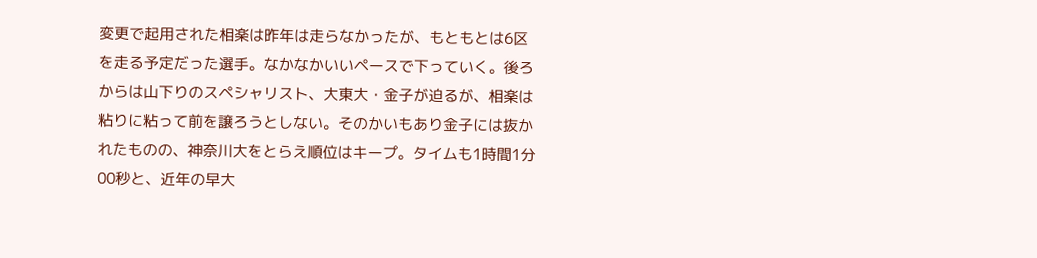変更で起用された相楽は昨年は走らなかったが、もともとは6区を走る予定だった選手。なかなかいいペースで下っていく。後ろからは山下りのスペシャリスト、大東大・金子が迫るが、相楽は粘りに粘って前を譲ろうとしない。そのかいもあり金子には抜かれたものの、神奈川大をとらえ順位はキープ。タイムも1時間1分00秒と、近年の早大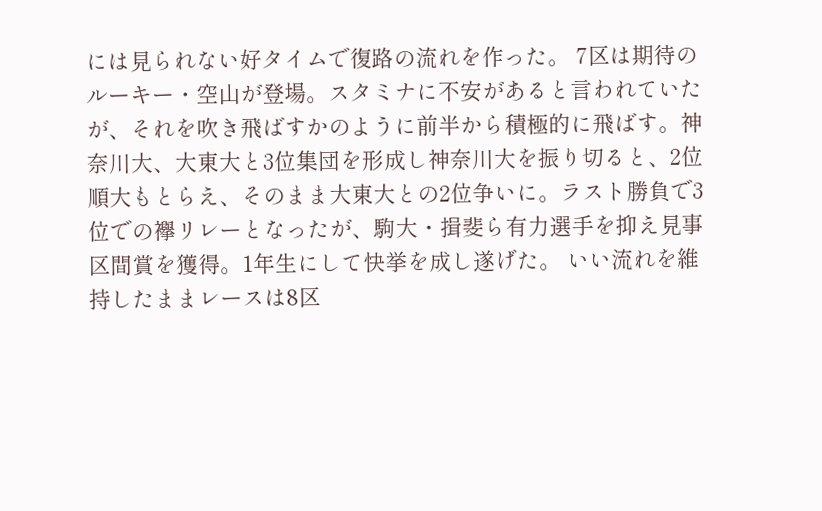には見られない好タイムで復路の流れを作った。 7区は期待のルーキー・空山が登場。スタミナに不安があると言われていたが、それを吹き飛ばすかのように前半から積極的に飛ばす。神奈川大、大東大と3位集団を形成し神奈川大を振り切ると、2位順大もとらえ、そのまま大東大との2位争いに。ラスト勝負で3位での襷リレーとなったが、駒大・揖斐ら有力選手を抑え見事区間賞を獲得。1年生にして快挙を成し遂げた。 いい流れを維持したままレースは8区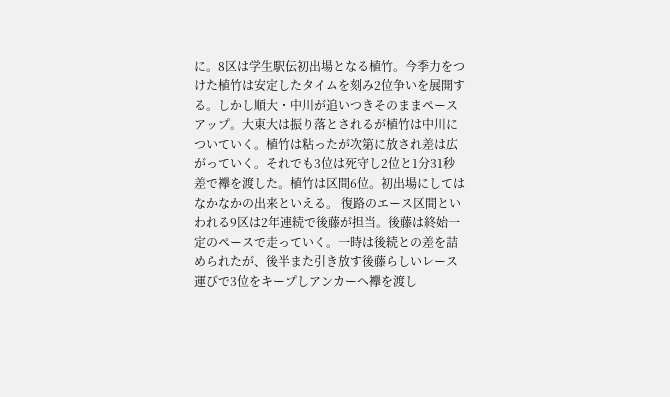に。8区は学生駅伝初出場となる植竹。今季力をつけた植竹は安定したタイムを刻み2位争いを展開する。しかし順大・中川が追いつきそのままペースアップ。大東大は振り落とされるが植竹は中川についていく。植竹は粘ったが次第に放され差は広がっていく。それでも3位は死守し2位と1分31秒差で襷を渡した。植竹は区間6位。初出場にしてはなかなかの出来といえる。 復路のエース区間といわれる9区は2年連続で後藤が担当。後藤は終始一定のペースで走っていく。一時は後続との差を詰められたが、後半また引き放す後藤らしいレース運びで3位をキープしアンカーへ襷を渡し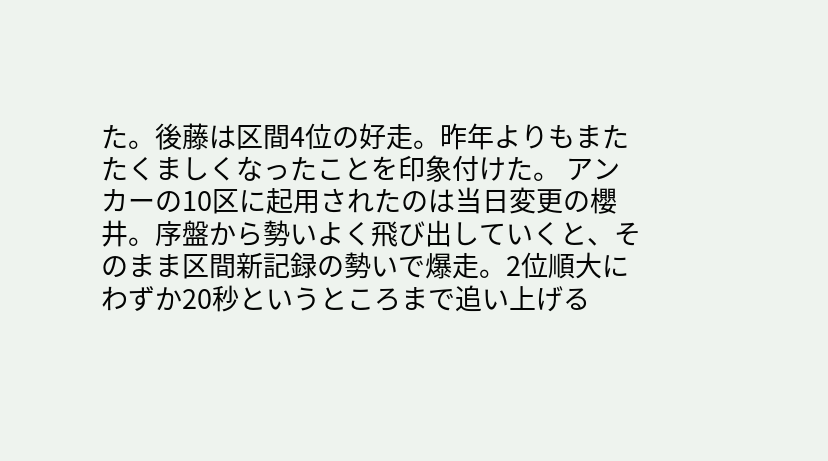た。後藤は区間4位の好走。昨年よりもまたたくましくなったことを印象付けた。 アンカーの10区に起用されたのは当日変更の櫻井。序盤から勢いよく飛び出していくと、そのまま区間新記録の勢いで爆走。2位順大にわずか20秒というところまで追い上げる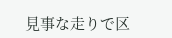見事な走りで区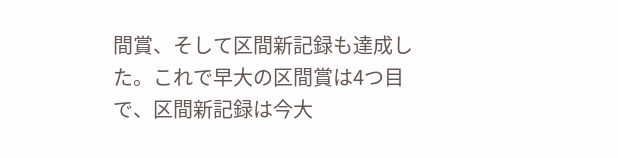間賞、そして区間新記録も達成した。これで早大の区間賞は4つ目で、区間新記録は今大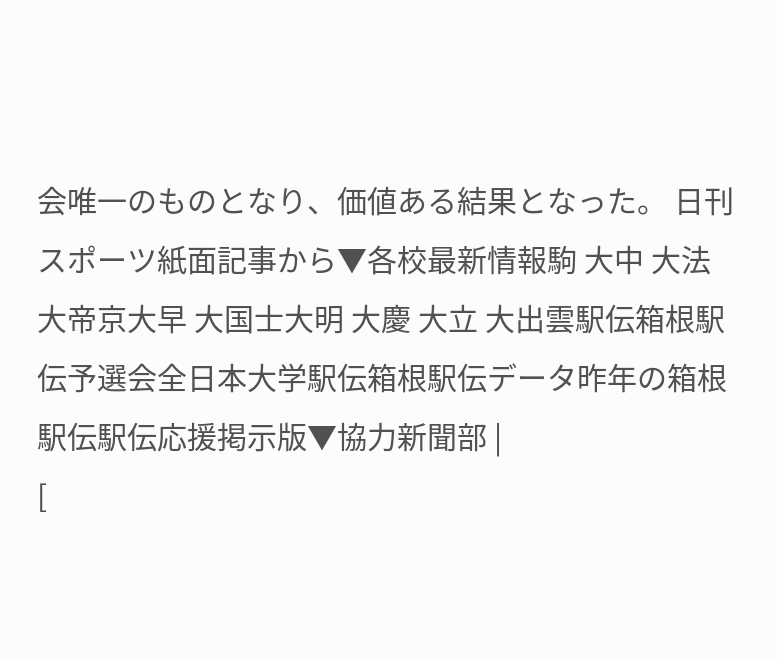会唯一のものとなり、価値ある結果となった。 日刊スポーツ紙面記事から▼各校最新情報駒 大中 大法 大帝京大早 大国士大明 大慶 大立 大出雲駅伝箱根駅伝予選会全日本大学駅伝箱根駅伝データ昨年の箱根駅伝駅伝応援掲示版▼協力新聞部 |
[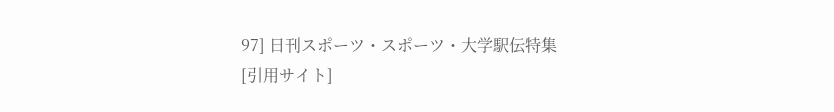97] 日刊スポーツ・スポーツ・大学駅伝特集
[引用サイト]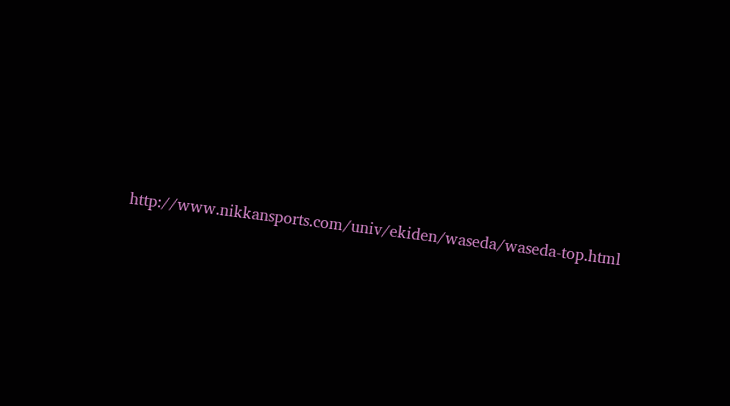http://www.nikkansports.com/univ/ekiden/waseda/waseda-top.html